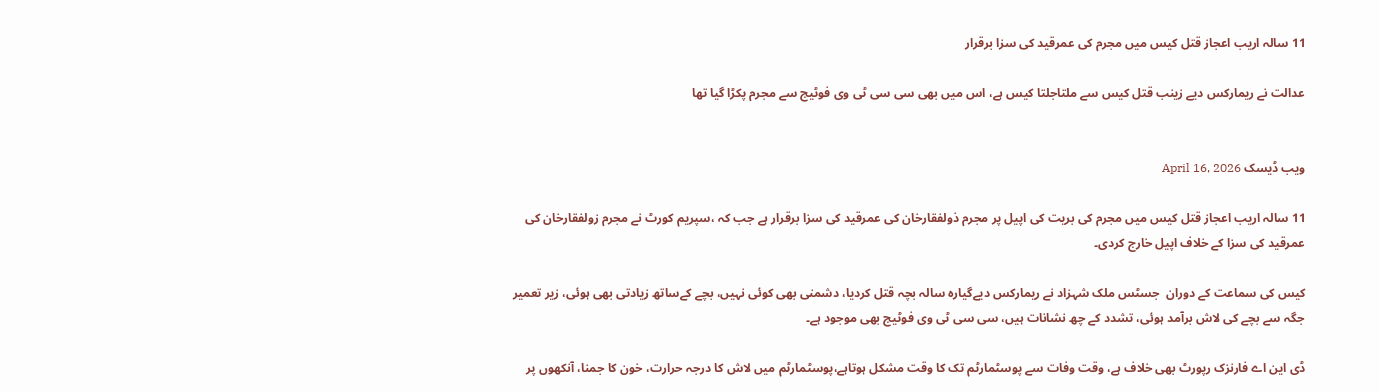11 سالہ اریب اعجاز قتل کیس میں مجرم کی عمرقید کی سزا برقرار

عدالت نے ریمارکس دیے زینب قتل کیس سے ملتاجلتا کیس ہے، اس میں بھی سی سی ٹی وی فوٹیج سے مجرم پکڑا گیا تھا


ویب ڈیسک April 16, 2026

11 سالہ اریب اعجاز قتل کیس میں مجرم کی بریت کی اپیل پر مجرم ذولفقارخان کی عمرقید کی سزا برقرار ہے جب کہ ،سپریم کورٹ نے مجرم زولفقارخان کی عمرقید کی سزا کے خلاف اپیل خارج کردی۔

کیس کی سماعت کے دوران  جسٹس ملک شہزاد نے ریمارکس دیےگیارہ سالہ بچہ قتل کردیا، دشمنی بھی کوئی نہیں، بچے کےساتھ زیادتی بھی ہوئی، زیر تعمیر جگہ سے بچے کی لاش برآمد ہوئی، تشدد کے چھ نشانات ہیں، سی سی ٹی وی فوٹیج بھی موجود ہے۔

ڈی این اے فارنزک رپورٹ بھی خلاف ہے، وقت وفات سے پوسٹمارٹم تک کا وقت مشکل ہوتاہے،پوسٹمارٹم میں لاش کا درجہ حرارت، خون کا جمنا، آنکھوں پر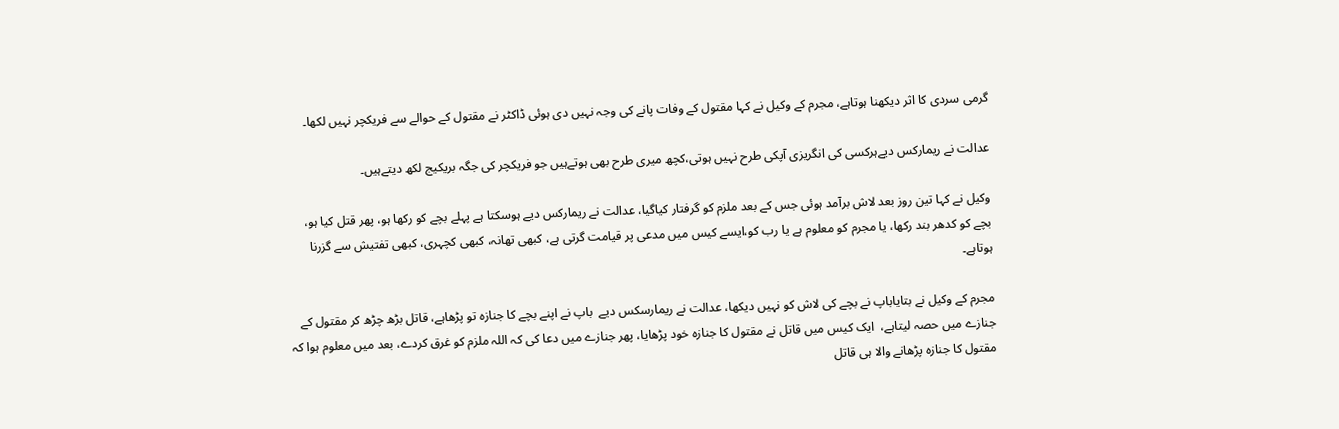گرمی سردی کا اثر دیکھنا ہوتاہے، مجرم کے وکیل نے کہا مقتول کے وفات پانے کی وجہ نہیں دی ہوئی ڈاکٹر نے مقتول کے حوالے سے فریکچر نہیں لکھا۔

عدالت نے ریمارکس دیےہرکسی کی انگریزی آپکی طرح نہیں ہوتی،کچھ میری طرح بھی ہوتےہیں جو فریکچر کی جگہ بریکیج لکھ دیتےہیں۔

وکیل نے کہا تین روز بعد لاش برآمد ہوئی جس کے بعد ملزم کو گرفتار کیاگیا، عدالت نے ریمارکس دیے ہوسکتا ہے پہلے بچے کو رکھا ہو، پھر قتل کیا ہو، بچے کو کدھر بند رکھا، یا مجرم کو معلوم ہے یا رب کو،ایسے کیس میں مدعی پر قیامت گرتی ہے، کبھی تھانہ، کبھی کچہری، کبھی تفتیش سے گزرنا ہوتاہے۔

مجرم کے وکیل نے بتایاباپ نے بچے کی لاش کو نہیں دیکھا، عدالت نے ریمارسکس دیے  باپ نے اپنے بچے کا جنازہ تو پڑھاہے، قاتل بڑھ چڑھ کر مقتول کے جنازے میں حصہ لیتاہے،  ایک کیس میں قاتل نے مقتول کا جنازہ خود پڑھایا، پھر جنازے میں دعا کی کہ اللہ ملزم کو غرق کردے، بعد میں معلوم ہوا کہ مقتول کا جنازہ پڑھانے والا ہی قاتل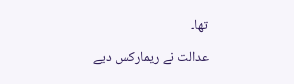تھا۔

عدالت نے ریمارکس دیے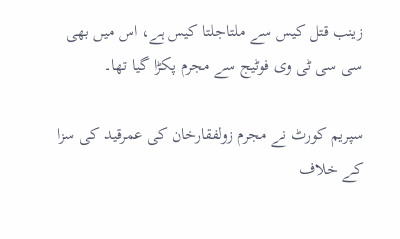زینب قتل کیس سے ملتاجلتا کیس ہے، اس میں بھی سی سی ٹی وی فوٹیج سے مجرم پکڑا گیا تھا۔

سپریم کورٹ نے مجرم زولفقارخان کی عمرقید کی سزا کے خلاف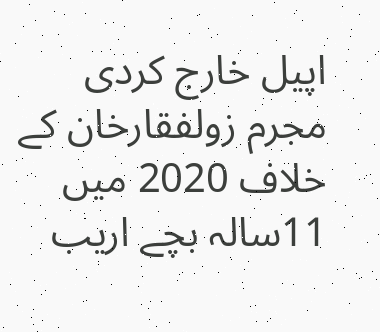اپیل خارج کردی مجرم زولفقارخان کے خلاف 2020 میں 11سالہ بچے اریب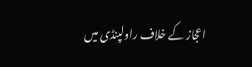اعجاز کے خلاف راولپنڈی میں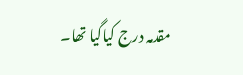مقدمہ درج کیاگیا تھا۔